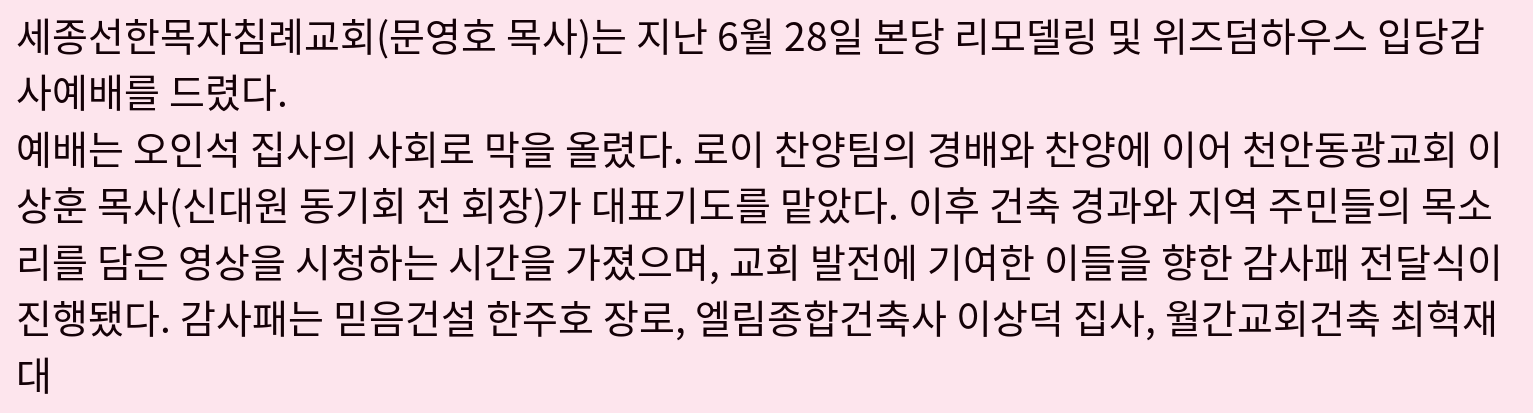세종선한목자침례교회(문영호 목사)는 지난 6월 28일 본당 리모델링 및 위즈덤하우스 입당감사예배를 드렸다.
예배는 오인석 집사의 사회로 막을 올렸다. 로이 찬양팀의 경배와 찬양에 이어 천안동광교회 이상훈 목사(신대원 동기회 전 회장)가 대표기도를 맡았다. 이후 건축 경과와 지역 주민들의 목소리를 담은 영상을 시청하는 시간을 가졌으며, 교회 발전에 기여한 이들을 향한 감사패 전달식이 진행됐다. 감사패는 믿음건설 한주호 장로, 엘림종합건축사 이상덕 집사, 월간교회건축 최혁재 대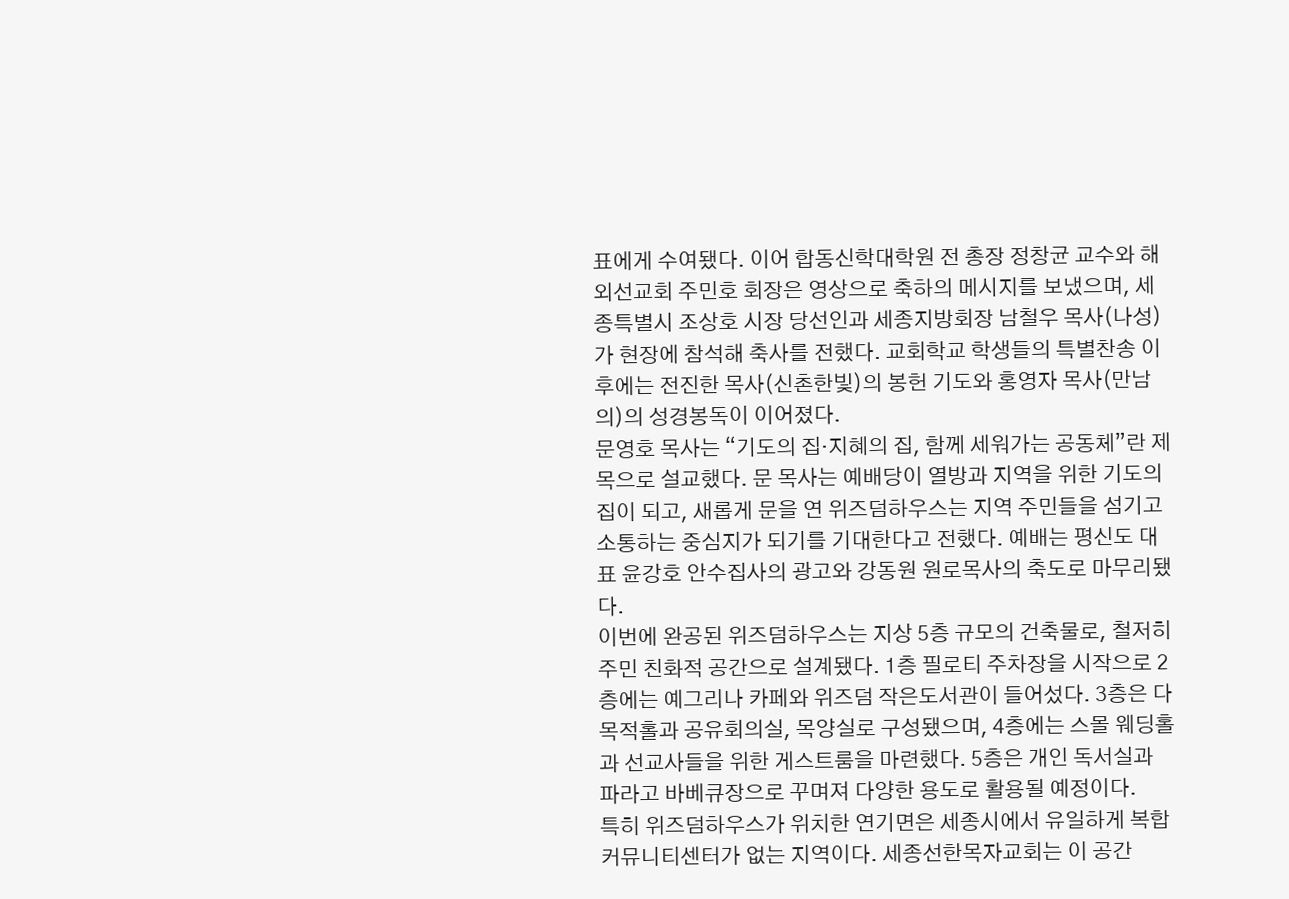표에게 수여됐다. 이어 합동신학대학원 전 총장 정창균 교수와 해외선교회 주민호 회장은 영상으로 축하의 메시지를 보냈으며, 세종특별시 조상호 시장 당선인과 세종지방회장 남철우 목사(나성)가 현장에 참석해 축사를 전했다. 교회학교 학생들의 특별찬송 이후에는 전진한 목사(신촌한빛)의 봉헌 기도와 홍영자 목사(만남의)의 성경봉독이 이어졌다.
문영호 목사는 “기도의 집·지혜의 집, 함께 세워가는 공동체”란 제목으로 설교했다. 문 목사는 예배당이 열방과 지역을 위한 기도의 집이 되고, 새롭게 문을 연 위즈덤하우스는 지역 주민들을 섬기고 소통하는 중심지가 되기를 기대한다고 전했다. 예배는 평신도 대표 윤강호 안수집사의 광고와 강동원 원로목사의 축도로 마무리됐다.
이번에 완공된 위즈덤하우스는 지상 5층 규모의 건축물로, 철저히 주민 친화적 공간으로 설계됐다. 1층 필로티 주차장을 시작으로 2층에는 예그리나 카페와 위즈덤 작은도서관이 들어섰다. 3층은 다목적홀과 공유회의실, 목양실로 구성됐으며, 4층에는 스몰 웨딩홀과 선교사들을 위한 게스트룸을 마련했다. 5층은 개인 독서실과 파라고 바베큐장으로 꾸며져 다양한 용도로 활용될 예정이다.
특히 위즈덤하우스가 위치한 연기면은 세종시에서 유일하게 복합커뮤니티센터가 없는 지역이다. 세종선한목자교회는 이 공간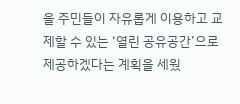을 주민들이 자유롭게 이용하고 교제할 수 있는 ‘열린 공유공간’으로 제공하겠다는 계획을 세웠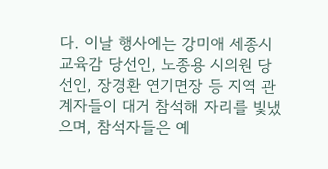다. 이날 행사에는 강미애 세종시 교육감 당선인, 노종용 시의원 당선인, 장경환 연기면장 등 지역 관계자들이 대거 참석해 자리를 빛냈으며, 참석자들은 예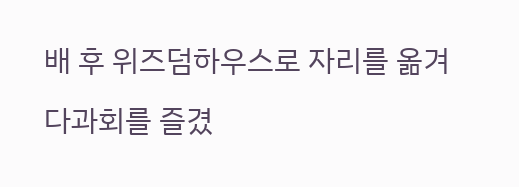배 후 위즈덤하우스로 자리를 옮겨 다과회를 즐겼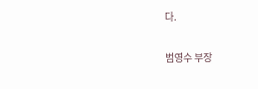다.

범영수 부장